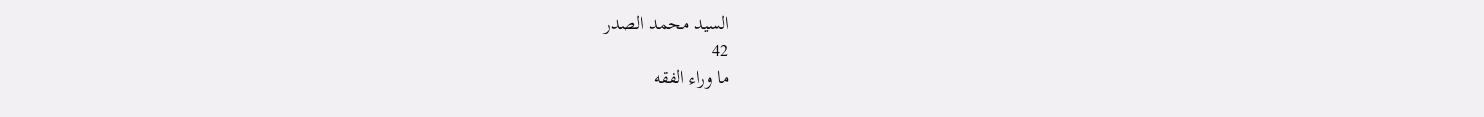السيد محمد الصدر
42
ما وراء الفقه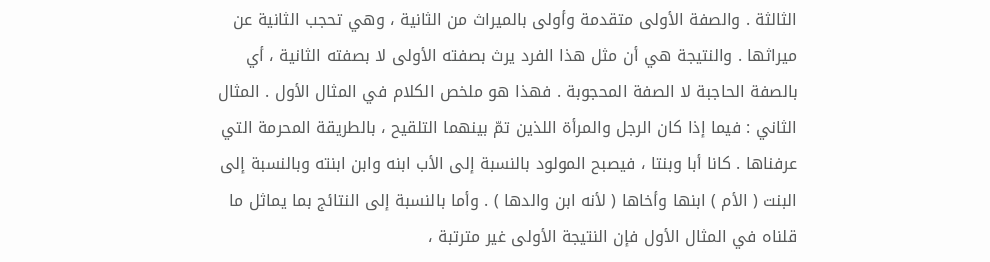الثالثة . والصفة الأولى متقدمة وأولى بالميراث من الثانية ، وهي تحجب الثانية عن ميراثها . والنتيجة هي أن مثل هذا الفرد يرث بصفته الأولى لا بصفته الثانية ، أي بالصفة الحاجبة لا الصفة المحجوبة . فهذا هو ملخص الكلام في المثال الأول . المثال الثاني : فيما إذا كان الرجل والمرأة اللذين تمّ بينهما التلقيح ، بالطريقة المحرمة التي عرفناها . كانا أبا وبنتا ، فيصبح المولود بالنسبة إلى الأب ابنه وابن ابنته وبالنسبة إلى البنت ( الأم ) ابنها وأخاها ( لأنه ابن والدها ) . وأما بالنسبة إلى النتائج بما يماثل ما قلناه في المثال الأول فإن النتيجة الأولى غير مترتبة ،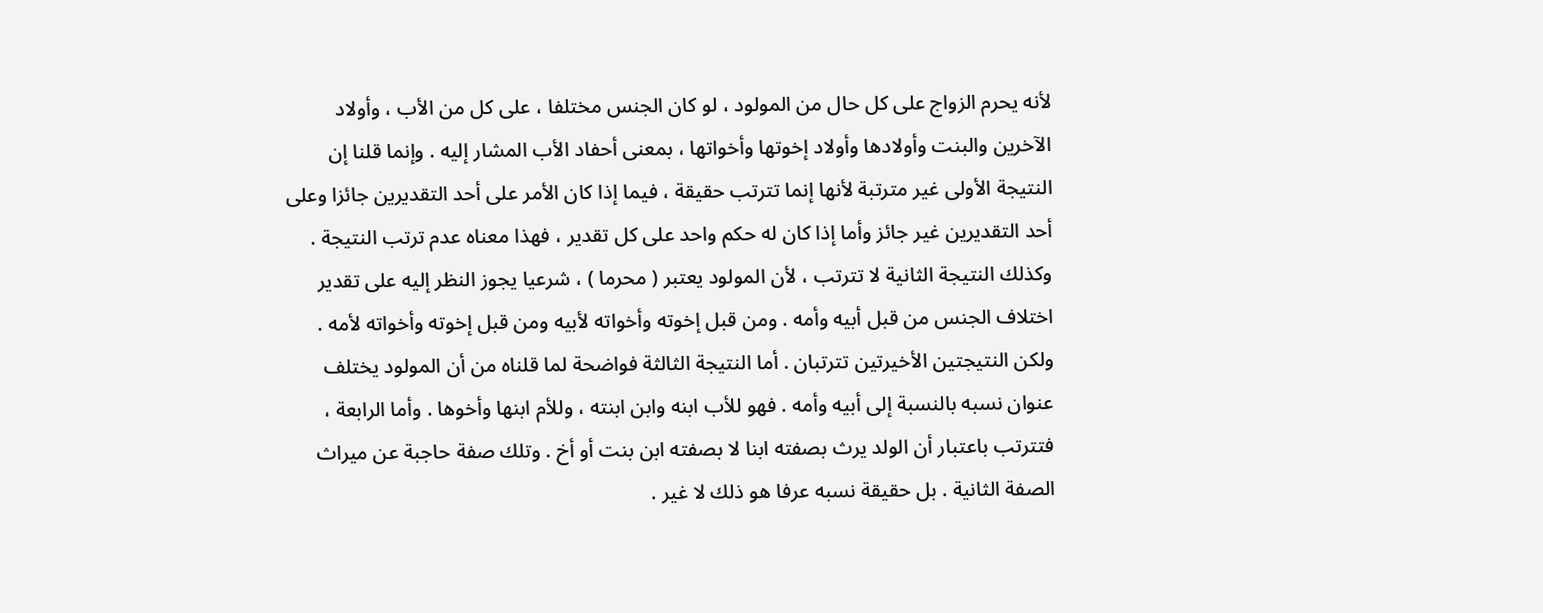لأنه يحرم الزواج على كل حال من المولود ، لو كان الجنس مختلفا ، على كل من الأب ، وأولاد الآخرين والبنت وأولادها وأولاد إخوتها وأخواتها ، بمعنى أحفاد الأب المشار إليه . وإنما قلنا إن النتيجة الأولى غير مترتبة لأنها إنما تترتب حقيقة ، فيما إذا كان الأمر على أحد التقديرين جائزا وعلى أحد التقديرين غير جائز وأما إذا كان له حكم واحد على كل تقدير ، فهذا معناه عدم ترتب النتيجة . وكذلك النتيجة الثانية لا تترتب ، لأن المولود يعتبر ( محرما ) ، شرعيا يجوز النظر إليه على تقدير اختلاف الجنس من قبل أبيه وأمه . ومن قبل إخوته وأخواته لأبيه ومن قبل إخوته وأخواته لأمه . ولكن النتيجتين الأخيرتين تترتبان . أما النتيجة الثالثة فواضحة لما قلناه من أن المولود يختلف عنوان نسبه بالنسبة إلى أبيه وأمه . فهو للأب ابنه وابن ابنته ، وللأم ابنها وأخوها . وأما الرابعة ، فتترتب باعتبار أن الولد يرث بصفته ابنا لا بصفته ابن بنت أو أخ . وتلك صفة حاجبة عن ميراث الصفة الثانية . بل حقيقة نسبه عرفا هو ذلك لا غير .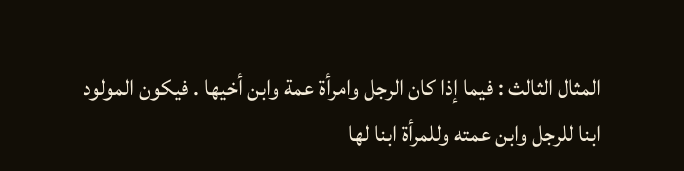المثال الثالث : فيما إذا كان الرجل وامرأة عمة وابن أخيها . فيكون المولود ابنا للرجل وابن عمته وللمرأة ابنا لها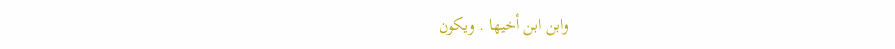وابن ابن أخيها . ويكون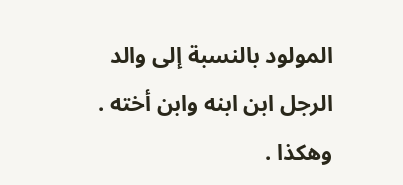المولود بالنسبة إلى والد الرجل ابن ابنه وابن أخته . وهكذا .